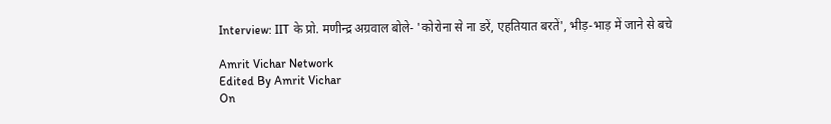Interview: IIT के प्रो. मणीन्द्र अग्रवाल बोले- 'कोरोना से ना डरें, एहतियात बरतें', भीड़-भाड़ में जाने से बचे

Amrit Vichar Network
Edited By Amrit Vichar
On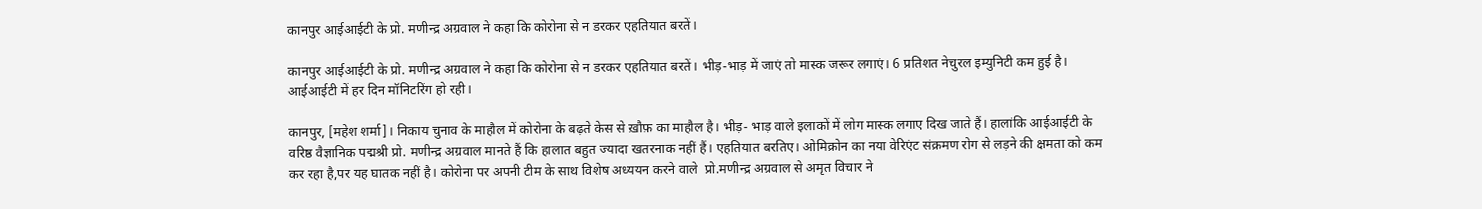कानपुर आईआईटी के प्रो. मणीन्द्र अग्रवाल ने कहा कि कोरोना से न डरकर एहतियात बरतें।

कानपुर आईआईटी के प्रो. मणीन्द्र अग्रवाल ने कहा कि कोरोना से न डरकर एहतियात बरतें। भीड़-भाड़ में जाएं तो मास्क जरूर लगाएं। 6 प्रतिशत नेचुरल इम्युनिटी कम हुई है। आईआईटी में हर दिन मॉनिटरिंग हो रही।

कानपुर, [महेश शर्मा]। निकाय चुनाव के माहौल में कोरोना के बढ़ते केस से ख़ौफ़ का माहौल है। भीड़- भाड़ वाले इलाकों में लोग मास्क लगाए दिख जाते हैं। हालांकि आईआईटी के वरिष्ठ वैज्ञानिक पद्मश्री प्रो. मणीन्द्र अग्रवाल मानते हैं कि हालात बहुत ज्यादा खतरनाक नहीं हैं। एहतियात बरतिए। ओमिक्रोन का नया वेरिएंट संक्रमण रोग से लड़ने की क्षमता को कम कर रहा है,पर यह घातक नहीं है। कोरोना पर अपनी टीम के साथ विशेष अध्ययन करने वाले  प्रो.मणीन्द्र अग्रवाल से अमृत विचार ने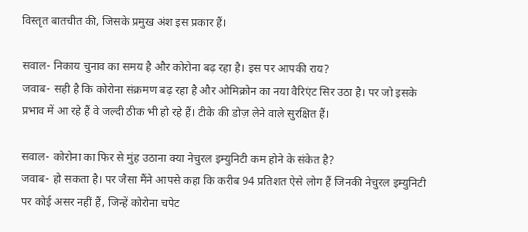विस्तृत बातचीत की, जिसके प्रमुख अंश इस प्रकार हैं।

सवाल- निकाय चुनाव का समय है और कोरोना बढ़ रहा है। इस पर आपकी राय?
जवाब- सही है कि कोरोना संक्रमण बढ़ रहा है और ओमिक्रोन का नया वैरिएंट सिर उठा है। पर जो इसके प्रभाव में आ रहे हैं वे जल्दी ठीक भी हो रहे हैं। टीके की डोज़ लेने वाले सुरक्षित हैं।

सवाल- कोरोना का फिर से मुंह उठाना क्या नेचुरल इम्युनिटी कम होने के संकेत है?
जवाब- हो सकता है। पर जैसा मैंने आपसे कहा कि करीब 94 प्रतिशत ऐसे लोग हैं जिनकी नेचुरल इम्युनिटी पर कोई असर नहीं हैं, जिन्हें कोरोना चपेट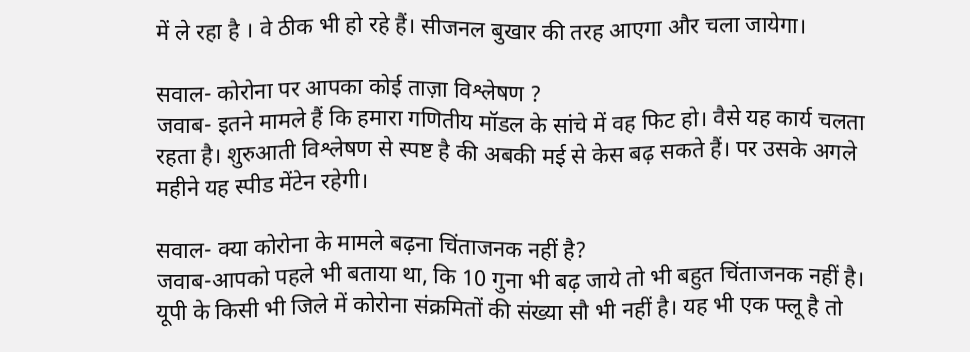में ले रहा है । वे ठीक भी हो रहे हैं। सीजनल बुखार की तरह आएगा और चला जायेगा।

सवाल- कोरोना पर आपका कोई ताज़ा विश्लेषण ?
जवाब- इतने मामले हैं कि हमारा गणितीय मॉडल के सांचे में वह फिट हो। वैसे यह कार्य चलता रहता है। शुरुआती विश्लेषण से स्पष्ट है की अबकी मई से केस बढ़ सकते हैं। पर उसके अगले महीने यह स्पीड मेंटेन रहेगी।

सवाल- क्या कोरोना के मामले बढ़ना चिंताजनक नहीं है?
जवाब-आपको पहले भी बताया था, कि 10 गुना भी बढ़ जाये तो भी बहुत चिंताजनक नहीं है। यूपी के किसी भी जिले में कोरोना संक्रमितों की संख्या सौ भी नहीं है। यह भी एक फ्लू है तो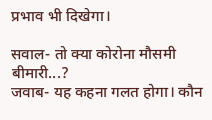प्रभाव भी दिखेगा।

सवाल- तो क्या कोरोना मौसमी बीमारी...?
जवाब- यह कहना गलत होगा। कौन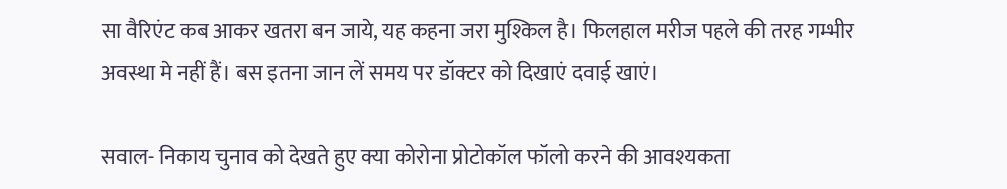सा वैरिएंट कब आकर खतरा बन जाये, यह कहना जरा मुश्किल है। फिलहाल मरीज पहले की तरह गम्भीर अवस्था मे नहीं हैं। बस इतना जान लें समय पर डॉक्टर को दिखाएं दवाई खाएं।

सवाल- निकाय चुनाव को देखते हुए क्या कोरोना प्रोटोकॉल फॉलो करने की आवश्यकता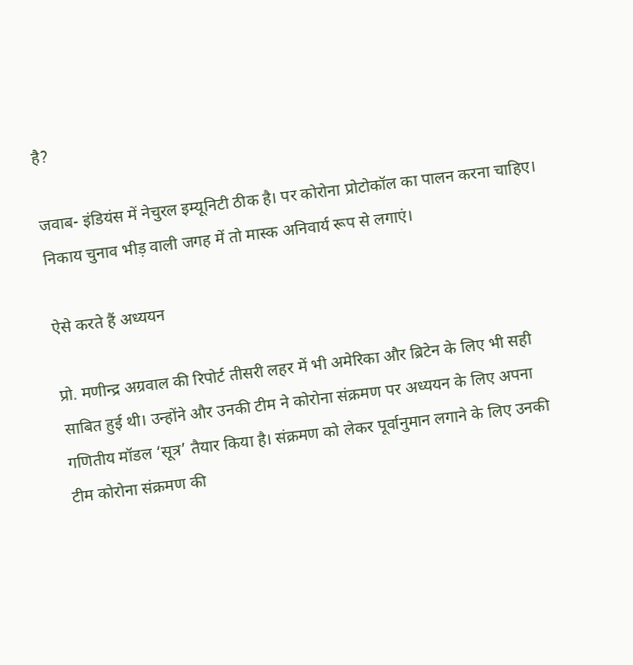है?

जवाब- इंडियंस में नेचुरल इम्यूनिटी ठीक है। पर कोरोना प्रोटोकॉल का पालन करना चाहिए। निकाय चुनाव भीड़ वाली जगह में तो मास्क अनिवार्य रूप से लगाएं।

ऐसे करते हैं अध्ययन

प्रो. मणीन्द्र अग्रवाल की रिपोर्ट तीसरी लहर में भी अमेरिका और ब्रिटेन के लिए भी सही साबित हुई थी। उन्होंने और उनकी टीम ने कोरोना संक्रमण पर अध्ययन के लिए अपना गणितीय मॉडल ‘सूत्र’ तैयार किया है। संक्रमण को लेकर पूर्वानुमान लगाने के लिए उनकी  टीम कोरोना संक्रमण की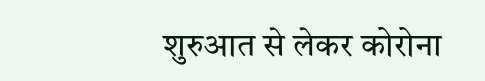शुरुआत से लेकर कोरोना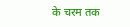के चरम तक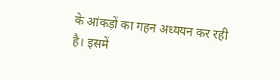के आंकड़ों का गहन अध्ययन कर रही है। इसमें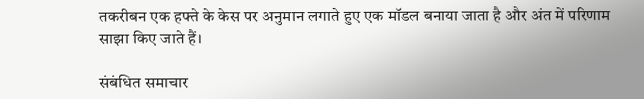तकरीबन एक हफ्ते के केस पर अनुमान लगाते हुए एक मॉडल बनाया जाता है और अंत में परिणाम साझा किए जाते हैं।

संबंधित समाचार